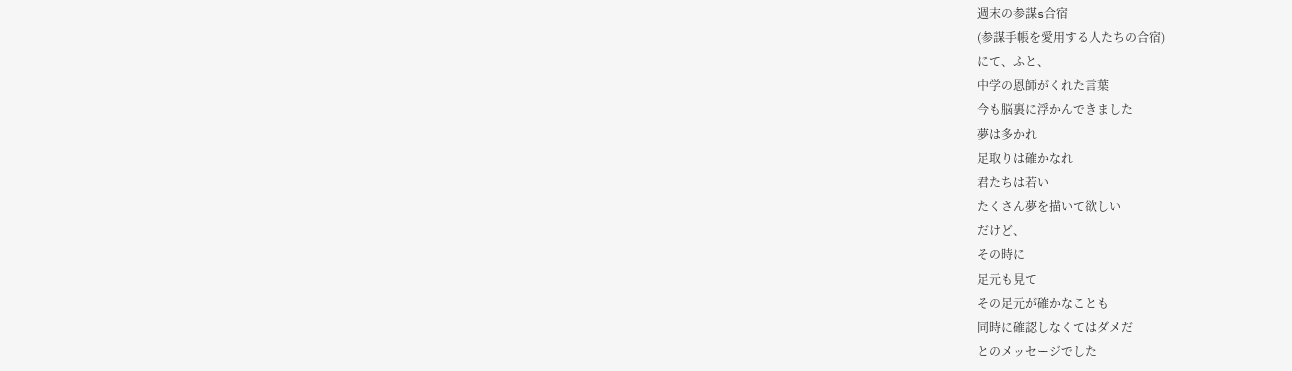週末の参謀s合宿
(参謀手帳を愛用する人たちの合宿)
にて、ふと、
中学の恩師がくれた言葉
今も脳裏に浮かんできました
夢は多かれ
足取りは確かなれ
君たちは若い
たくさん夢を描いて欲しい
だけど、
その時に
足元も見て
その足元が確かなことも
同時に確認しなくてはダメだ
とのメッセージでした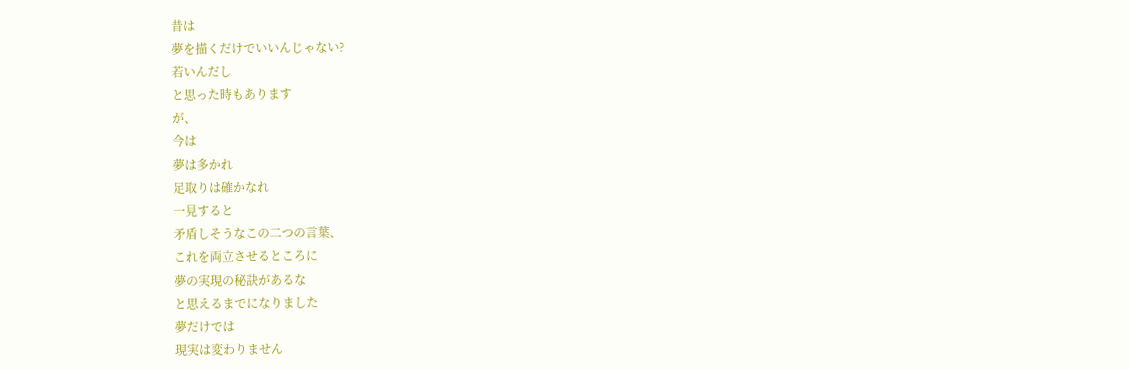昔は
夢を描くだけでいいんじゃない?
若いんだし
と思った時もあります
が、
今は
夢は多かれ
足取りは確かなれ
一見すると
矛盾しそうなこの二つの言葉、
これを両立させるところに
夢の実現の秘訣があるな
と思えるまでになりました
夢だけでは
現実は変わりません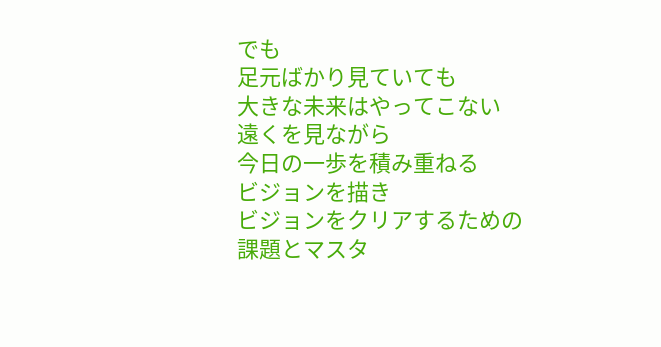でも
足元ばかり見ていても
大きな未来はやってこない
遠くを見ながら
今日の一歩を積み重ねる
ビジョンを描き
ビジョンをクリアするための
課題とマスタ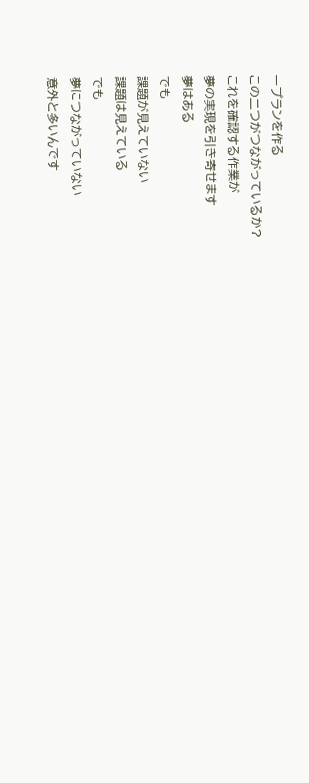ープランを作る
この二つがつながっているか?
これを確認する作業が
夢の実現を引き寄せます
夢はある
でも
課題が見えていない
課題は見えている
でも
夢につながっていない
意外と多いんです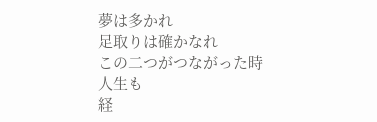夢は多かれ
足取りは確かなれ
この二つがつながった時
人生も
経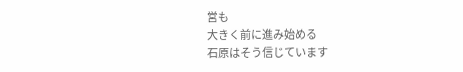営も
大きく前に進み始める
石原はそう信じています